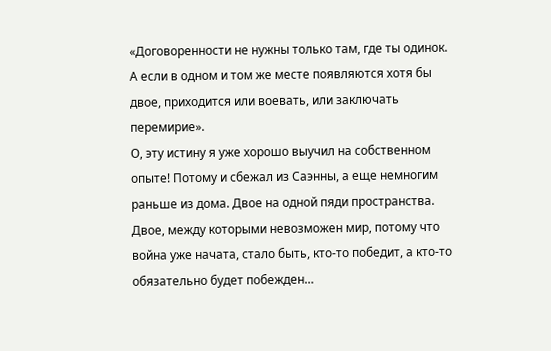«Договоренности не нужны только там, где ты одинок. А если в одном и том же месте появляются хотя бы двое, приходится или воевать, или заключать перемирие».
О, эту истину я уже хорошо выучил на собственном опыте! Потому и сбежал из Саэнны, а еще немногим раньше из дома. Двое на одной пяди пространства. Двое, между которыми невозможен мир, потому что война уже начата, стало быть, кто-то победит, а кто-то обязательно будет побежден…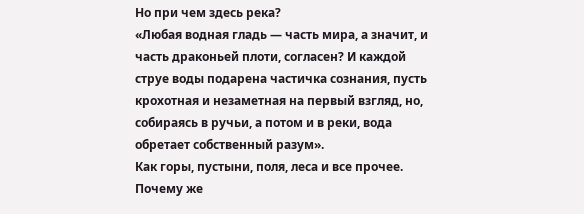Но при чем здесь река?
«Любая водная гладь — часть мира, а значит, и часть драконьей плоти, согласен? И каждой струе воды подарена частичка сознания, пусть крохотная и незаметная на первый взгляд, но, собираясь в ручьи, а потом и в реки, вода обретает собственный разум».
Как горы, пустыни, поля, леса и все прочее. Почему же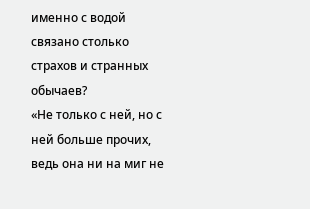именно с водой связано столько страхов и странных обычаев?
«Не только с ней, но с ней больше прочих, ведь она ни на миг не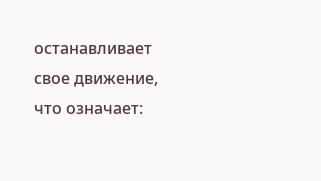останавливает свое движение, что означает: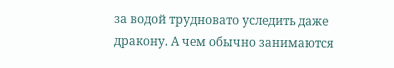за водой трудновато уследить даже дракону. А чем обычно занимаются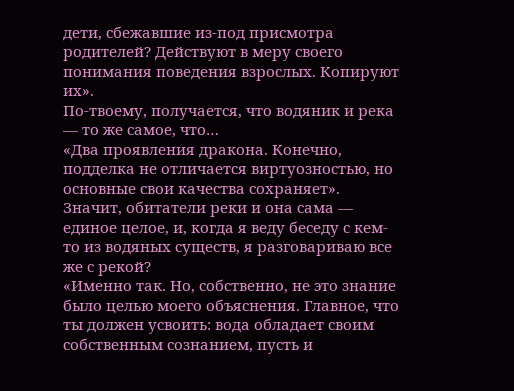дети, сбежавшие из-под присмотра родителей? Действуют в меру своего понимания поведения взрослых. Копируют их».
По-твоему, получается, что водяник и река — то же самое, что…
«Два проявления дракона. Конечно, подделка не отличается виртуозностью, но основные свои качества сохраняет».
Значит, обитатели реки и она сама — единое целое, и, когда я веду беседу с кем-то из водяных существ, я разговариваю все же с рекой?
«Именно так. Но, собственно, не это знание было целью моего объяснения. Главное, что ты должен усвоить: вода обладает своим собственным сознанием, пусть и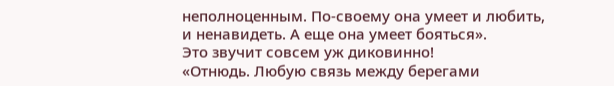неполноценным. По-своему она умеет и любить, и ненавидеть. А еще она умеет бояться».
Это звучит совсем уж диковинно!
«Отнюдь. Любую связь между берегами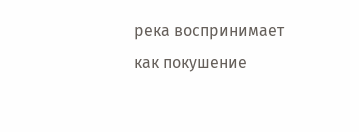река воспринимает как покушение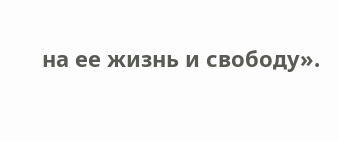на ее жизнь и свободу».